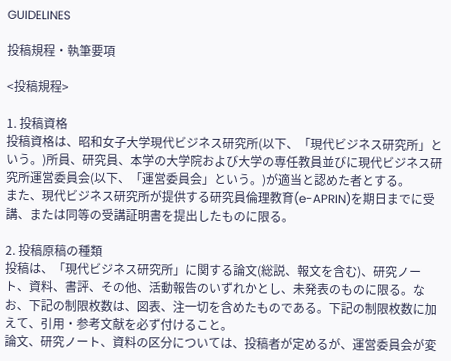GUIDELINES

投稿規程・執筆要項

<投稿規程>

1. 投稿資格
投稿資格は、昭和女子大学現代ビジネス研究所(以下、「現代ビジネス研究所」という。)所員、研究員、本学の大学院および大学の専任教員並びに現代ビジネス研究所運営委員会(以下、「運営委員会」という。)が適当と認めた者とする。
また、現代ビジネス研究所が提供する研究員倫理教育(e-APRIN)を期日までに受講、または同等の受講証明書を提出したものに限る。

2. 投稿原稿の種類
投稿は、「現代ビジネス研究所」に関する論文(総説、報文を含む)、研究ノート、資料、書評、その他、活動報告のいずれかとし、未発表のものに限る。なお、下記の制限枚数は、図表、注一切を含めたものである。下記の制限枚数に加えて、引用・参考文献を必ず付けること。
論文、研究ノート、資料の区分については、投稿者が定めるが、運営委員会が変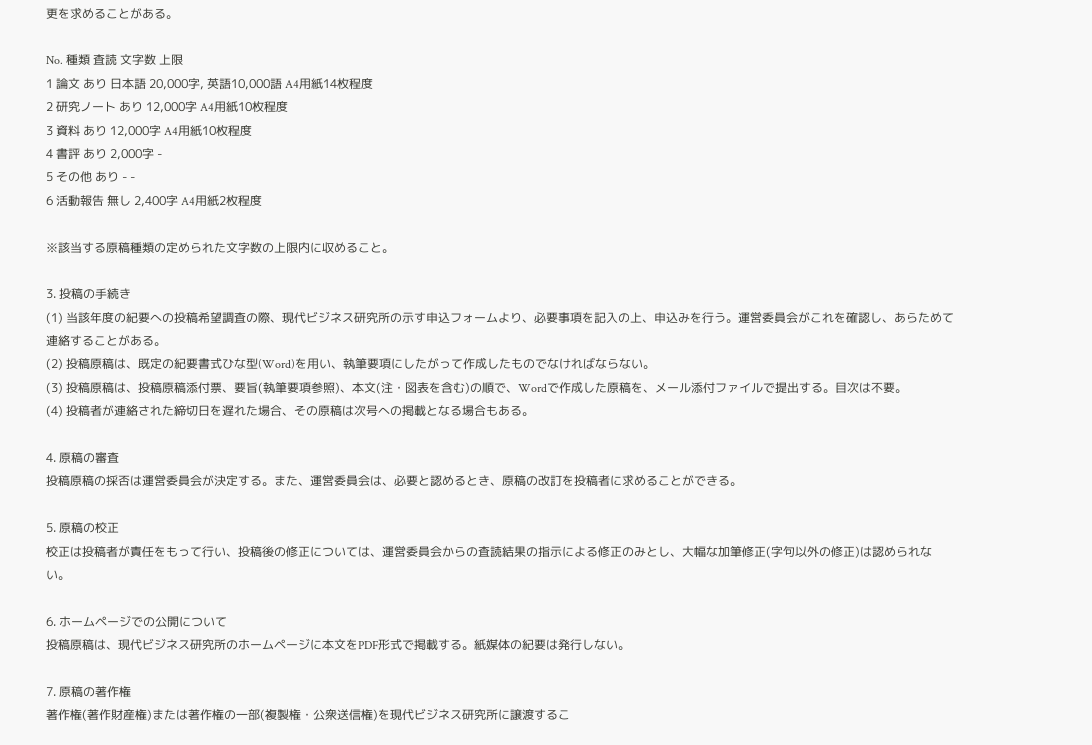更を求めることがある。

No. 種類 査読 文字数 上限
1 論文 あり 日本語 20,000字, 英語10,000語 A4用紙14枚程度
2 研究ノート あり 12,000字 A4用紙10枚程度
3 資料 あり 12,000字 A4用紙10枚程度
4 書評 あり 2,000字 -
5 その他 あり - -
6 活動報告 無し 2,400字 A4用紙2枚程度

※該当する原稿種類の定められた文字数の上限内に収めること。

3. 投稿の手続き
(1) 当該年度の紀要への投稿希望調査の際、現代ビジネス研究所の示す申込フォームより、必要事項を記入の上、申込みを行う。運営委員会がこれを確認し、あらためて連絡することがある。
(2) 投稿原稿は、既定の紀要書式ひな型(Word)を用い、執筆要項にしたがって作成したものでなければならない。
(3) 投稿原稿は、投稿原稿添付票、要旨(執筆要項参照)、本文(注・図表を含む)の順で、Wordで作成した原稿を、メール添付ファイルで提出する。目次は不要。
(4) 投稿者が連絡された締切日を遅れた場合、その原稿は次号への掲載となる場合もある。

4. 原稿の審査
投稿原稿の採否は運営委員会が決定する。また、運営委員会は、必要と認めるとき、原稿の改訂を投稿者に求めることができる。

5. 原稿の校正
校正は投稿者が責任をもって行い、投稿後の修正については、運営委員会からの査読結果の指示による修正のみとし、大幅な加筆修正(字句以外の修正)は認められない。

6. ホームページでの公開について
投稿原稿は、現代ビジネス研究所のホームページに本文をPDF形式で掲載する。紙媒体の紀要は発行しない。

7. 原稿の著作権
著作権(著作財産権)または著作権の一部(複製権・公衆送信権)を現代ビジネス研究所に譲渡するこ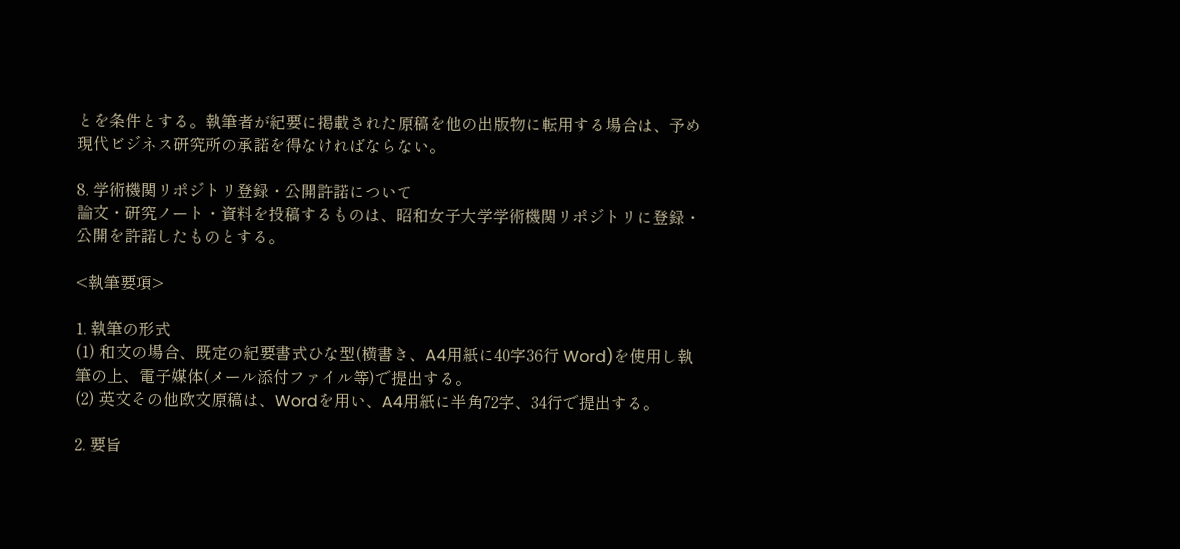とを条件とする。執筆者が紀要に掲載された原稿を他の出版物に転用する場合は、予め現代ビジネス研究所の承諾を得なければならない。

8. 学術機関リポジトリ登録・公開許諾について
論文・研究ノート・資料を投稿するものは、昭和女子大学学術機関リポジトリに登録・公開を許諾したものとする。

<執筆要項>

1. 執筆の形式
(1) 和文の場合、既定の紀要書式ひな型(横書き、A4用紙に40字36行 Word)を使用し執筆の上、電子媒体(メール添付ファイル等)で提出する。
(2) 英文その他欧文原稿は、Wordを用い、A4用紙に半角72字、34行で提出する。

2. 要旨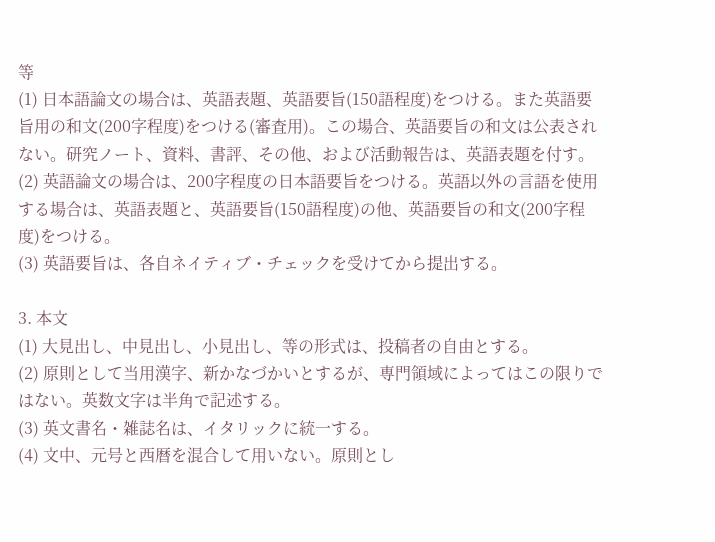等
(1) 日本語論文の場合は、英語表題、英語要旨(150語程度)をつける。また英語要旨用の和文(200字程度)をつける(審査用)。この場合、英語要旨の和文は公表されない。研究ノート、資料、書評、その他、および活動報告は、英語表題を付す。
(2) 英語論文の場合は、200字程度の日本語要旨をつける。英語以外の言語を使用する場合は、英語表題と、英語要旨(150語程度)の他、英語要旨の和文(200字程度)をつける。
(3) 英語要旨は、各自ネイティブ・チェックを受けてから提出する。

3. 本文
(1) 大見出し、中見出し、小見出し、等の形式は、投稿者の自由とする。
(2) 原則として当用漢字、新かなづかいとするが、専門領域によってはこの限りではない。英数文字は半角で記述する。
(3) 英文書名・雑誌名は、イタリックに統一する。
(4) 文中、元号と西暦を混合して用いない。原則とし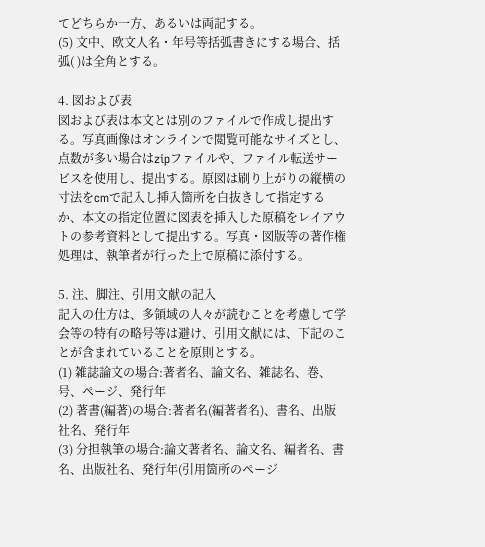てどちらか一方、あるいは両記する。
(5) 文中、欧文人名・年号等括弧書きにする場合、括弧( )は全角とする。

4. 図および表
図および表は本文とは別のファイルで作成し提出する。写真画像はオンラインで閲覧可能なサイズとし、点数が多い場合はzipファイルや、ファイル転送サービスを使用し、提出する。原図は刷り上がりの縦横の寸法をcmで記入し挿入箇所を白抜きして指定するか、本文の指定位置に図表を挿入した原稿をレイアウトの参考資料として提出する。写真・図版等の著作権処理は、執筆者が行った上で原稿に添付する。

5. 注、脚注、引用文献の記入
記入の仕方は、多領域の人々が読むことを考慮して学会等の特有の略号等は避け、引用文献には、下記のことが含まれていることを原則とする。
(1) 雑誌論文の場合:著者名、論文名、雑誌名、巻、号、ページ、発行年
(2) 著書(編著)の場合:著者名(編著者名)、書名、出版社名、発行年
(3) 分担執筆の場合:論文著者名、論文名、編者名、書名、出版社名、発行年(引用箇所のページ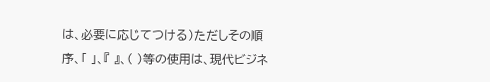は、必要に応じてつける)ただしその順序、「 」、『 』、( )等の使用は、現代ビジネ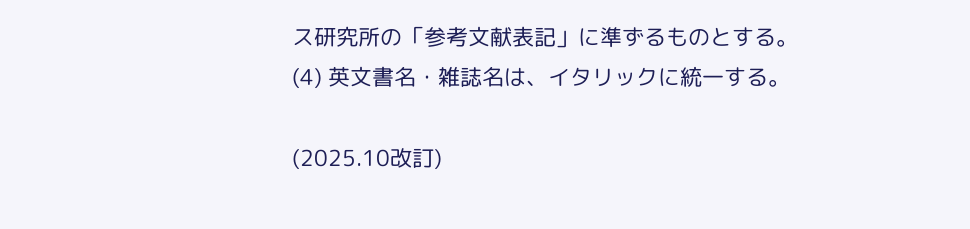ス研究所の「参考文献表記」に準ずるものとする。
(4) 英文書名・雑誌名は、イタリックに統一する。

(2025.10改訂)